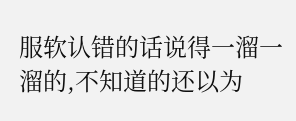服软认错的话说得一溜一溜的,不知道的还以为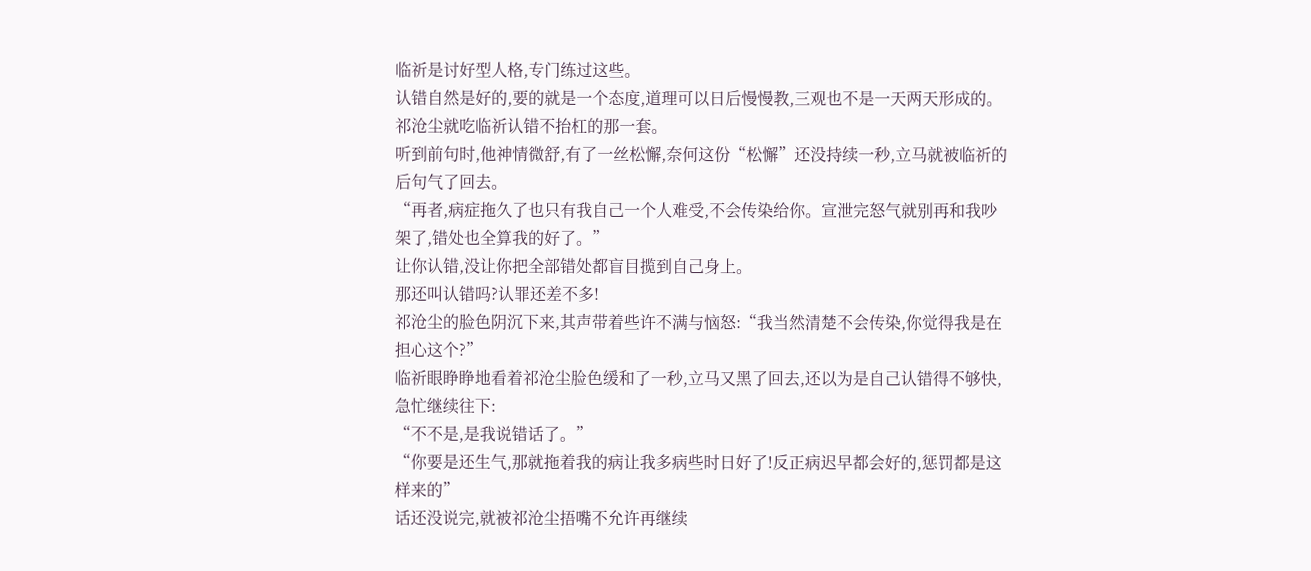临祈是讨好型人格,专门练过这些。
认错自然是好的,要的就是一个态度,道理可以日后慢慢教,三观也不是一天两天形成的。
祁沧尘就吃临祈认错不抬杠的那一套。
听到前句时,他神情微舒,有了一丝松懈,奈何这份“松懈”还没持续一秒,立马就被临祈的后句气了回去。
“再者,病症拖久了也只有我自己一个人难受,不会传染给你。宣泄完怒气就别再和我吵架了,错处也全算我的好了。”
让你认错,没让你把全部错处都盲目揽到自己身上。
那还叫认错吗?认罪还差不多!
祁沧尘的脸色阴沉下来,其声带着些许不满与恼怒:“我当然清楚不会传染,你觉得我是在担心这个?”
临祈眼睁睁地看着祁沧尘脸色缓和了一秒,立马又黑了回去,还以为是自己认错得不够快,急忙继续往下:
“不不是,是我说错话了。”
“你要是还生气,那就拖着我的病让我多病些时日好了!反正病迟早都会好的,惩罚都是这样来的”
话还没说完,就被祁沧尘捂嘴不允许再继续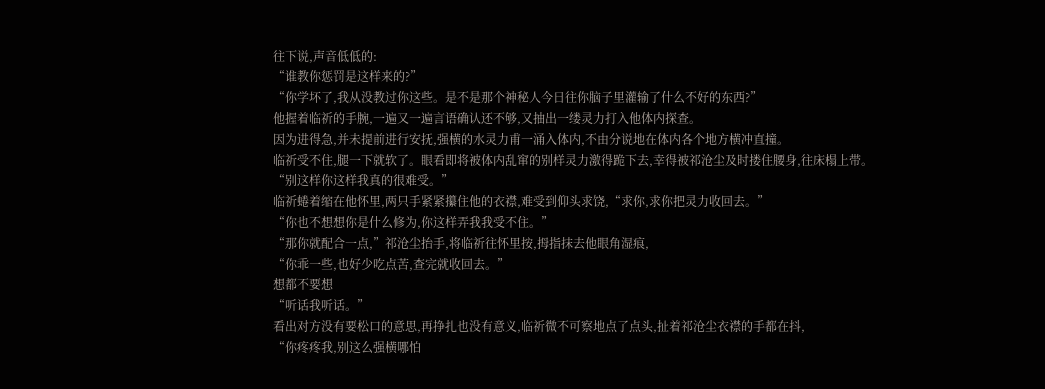往下说,声音低低的:
“谁教你惩罚是这样来的?”
“你学坏了,我从没教过你这些。是不是那个神秘人今日往你脑子里灌输了什么不好的东西?”
他握着临祈的手腕,一遍又一遍言语确认还不够,又抽出一缕灵力打入他体内探查。
因为进得急,并未提前进行安抚,强横的水灵力甫一涌入体内,不由分说地在体内各个地方横冲直撞。
临祈受不住,腿一下就软了。眼看即将被体内乱窜的别样灵力激得跪下去,幸得被祁沧尘及时搂住腰身,往床榻上带。
“别这样你这样我真的很难受。”
临祈蜷着缩在他怀里,两只手紧紧攥住他的衣襟,难受到仰头求饶,“求你,求你把灵力收回去。”
“你也不想想你是什么修为,你这样弄我我受不住。”
“那你就配合一点,”祁沧尘抬手,将临祈往怀里按,拇指抹去他眼角湿痕,
“你乖一些,也好少吃点苦,查完就收回去。”
想都不要想
“听话我听话。”
看出对方没有要松口的意思,再挣扎也没有意义,临祈微不可察地点了点头,扯着祁沧尘衣襟的手都在抖,
“你疼疼我,别这么强横哪怕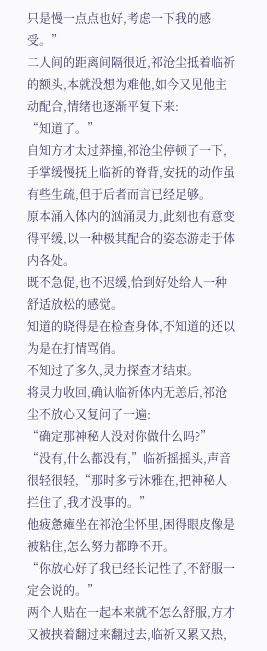只是慢一点点也好,考虑一下我的感受。”
二人间的距离间隔很近,祁沧尘抵着临祈的额头,本就没想为难他,如今又见他主动配合,情绪也逐渐平复下来:
“知道了。”
自知方才太过莽撞,祁沧尘停顿了一下,手掌缓慢抚上临祈的脊背,安抚的动作虽有些生疏,但于后者而言已经足够。
原本涌入体内的汹涌灵力,此刻也有意变得平缓,以一种极其配合的姿态游走于体内各处。
既不急促,也不迟缓,恰到好处给人一种舒适放松的感觉。
知道的晓得是在检查身体,不知道的还以为是在打情骂俏。
不知过了多久,灵力探查才结束。
将灵力收回,确认临祈体内无恙后,祁沧尘不放心又复问了一遍:
“确定那神秘人没对你做什么吗?”
“没有,什么都没有,”临祈摇摇头,声音很轻很轻,“那时多亏沐雅在,把神秘人拦住了,我才没事的。”
他疲惫瘫坐在祁沧尘怀里,困得眼皮像是被粘住,怎么努力都睁不开。
“你放心好了我已经长记性了,不舒服一定会说的。”
两个人贴在一起本来就不怎么舒服,方才又被挟着翻过来翻过去,临祈又累又热,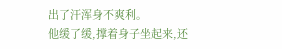出了汗浑身不爽利。
他缓了缓,撑着身子坐起来,还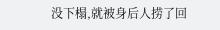没下榻,就被身后人捞了回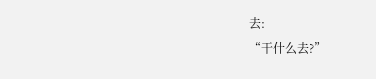去:
“干什么去?”